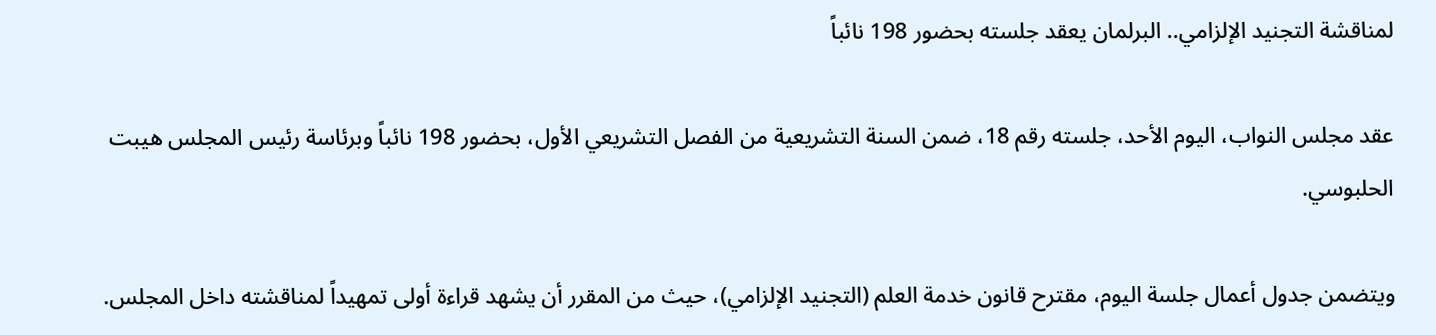لمناقشة التجنيد الإلزامي.. البرلمان يعقد جلسته بحضور 198 نائباً

عقد مجلس النواب، اليوم الأحد، جلسته رقم 18، ضمن السنة التشريعية من الفصل التشريعي الأول، بحضور 198 نائباً وبرئاسة رئيس المجلس هيبت الحلبوسي.

ويتضمن جدول أعمال جلسة اليوم، مقترح قانون خدمة العلم (التجنيد الإلزامي)، حيث من المقرر أن يشهد قراءة أولى تمهيداً لمناقشته داخل المجلس.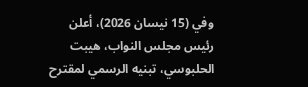وفي (15 نيسان 2026)، أعلن رئيس مجلس النواب، هيبت الحلبوسي، تبنيه الرسمي لمقترح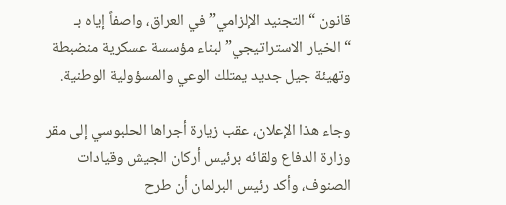قانون “التجنيد الإلزامي” في العراق، واصفاً إياه بـ “الخيار الاستراتيجي” لبناء مؤسسة عسكرية منضبطة وتهيئة جيل جديد يمتلك الوعي والمسؤولية الوطنية.

وجاء هذا الإعلان، عقب زيارة أجراها الحلبوسي إلى مقر وزارة الدفاع ولقائه برئيس أركان الجيش وقيادات الصنوف، وأكد رئيس البرلمان أن طرح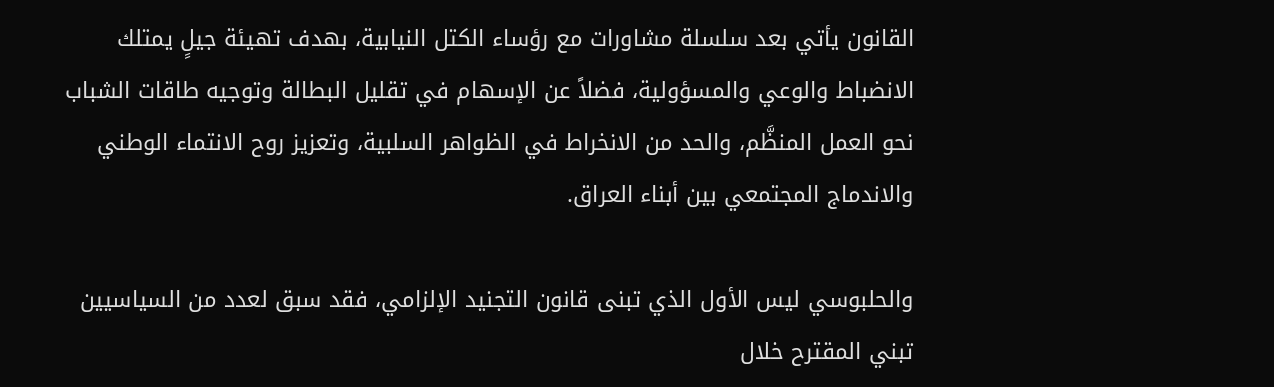القانون يأتي بعد سلسلة مشاورات مع رؤساء الكتل النيابية، بهدف تهيئة جيلٍ يمتلك الانضباط والوعي والمسؤولية، فضلاً عن الإسهام في تقليل البطالة وتوجيه طاقات الشباب نحو العمل المنظَّم، والحد من الانخراط في الظواهر السلبية، وتعزيز روح الانتماء الوطني والاندماج المجتمعي بين أبناء العراق.

والحلبوسي ليس الأول الذي تبنى قانون التجنيد الإلزامي، فقد سبق لعدد من السياسيين تبني المقترح خلال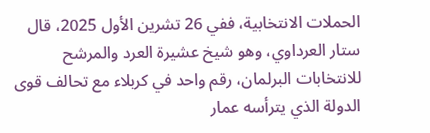الحملات الانتخابية، ففي 26 تشرين الأول 2025، قال ستار العرداوي، وهو شيخ عشيرة العرد والمرشح للانتخابات البرلمان، رقم واحد في كربلاء مع تحالف قوى الدولة الذي يترأسه عمار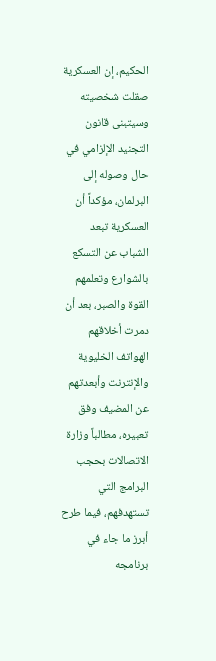الحكيم، إن العسكرية صقلت شخصيته وسيتبنى قانون التجنيد الإلزامي في حال وصوله إلى البرلمان، مؤكداً أن العسكرية تبعد الشباب عن التسكع بالشوارع وتعلمهم القوة والصبر، بعد أن دمرت أخلاقهم الهواتف الخليوية والإنترنت وأبعدتهم عن المضيف وفق تعبيره، مطالباً وزارة الاتصالات بحجب البرامج التي تستهدفهم، فيما طرح أبرز ما جاء في برنامجه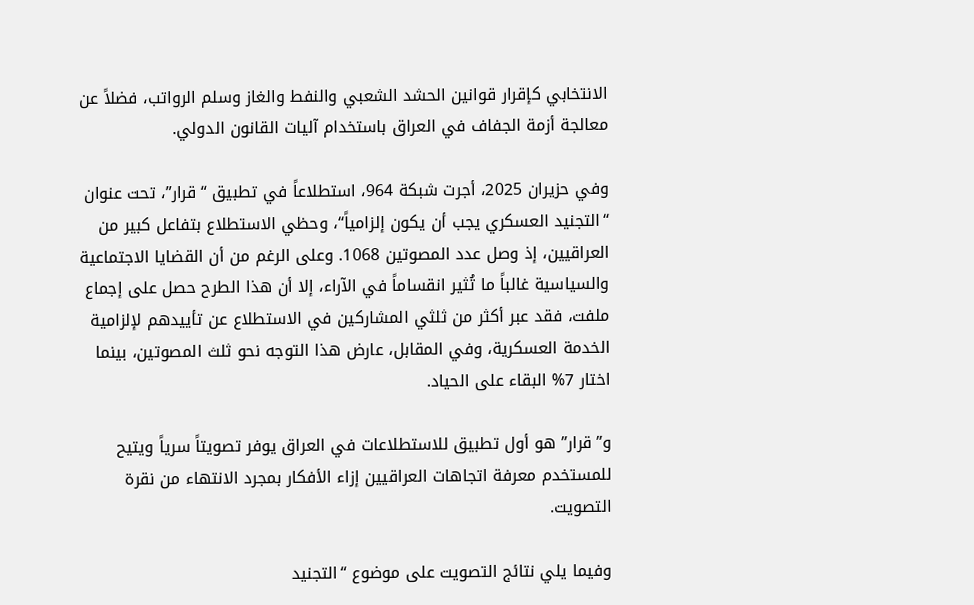الانتخابي كإقرار قوانين الحشد الشعبي والنفط والغاز وسلم الرواتب، فضلاً عن معالجة أزمة الجفاف في العراق باستخدام آليات القانون الدولي.

وفي حزيران 2025، أجرت شبكة 964، استطلاعاً في تطبيق “قرار”، تحت عنوان “التجنيد العسكري يجب أن يكون إلزامياً“، وحظي الاستطلاع بتفاعل كبير من العراقيين، إذ وصل عدد المصوتين 1068. وعلى الرغم من أن القضايا الاجتماعية والسياسية غالباً ما تُثير انقساماً في الآراء، إلا أن هذا الطرح حصل على إجماع ملفت، فقد عبر أكثر من ثلثي المشاركين في الاستطلاع عن تأييدهم لإلزامية الخدمة العسكرية، وفي المقابل، عارض هذا التوجه نحو ثلث المصوتين، بينما اختار 7% البقاء على الحياد.

و”قرار” هو أول تطبيق للاستطلاعات في العراق يوفر تصويتاً سرياً ويتيح للمستخدم معرفة اتجاهات العراقيين إزاء الأفكار بمجرد الانتهاء من نقرة التصويت.

وفيما يلي نتائج التصويت على موضوع “التجنيد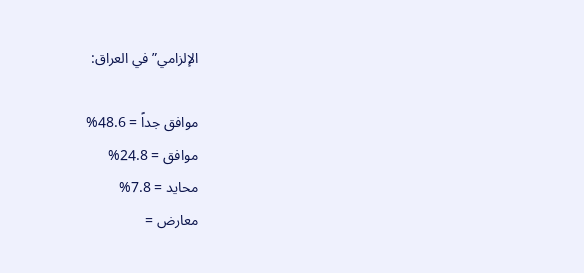الإلزامي” في العراق:

موافق جداً = 48.6%
موافق = 24.8%
محايد = 7.8%
معارض =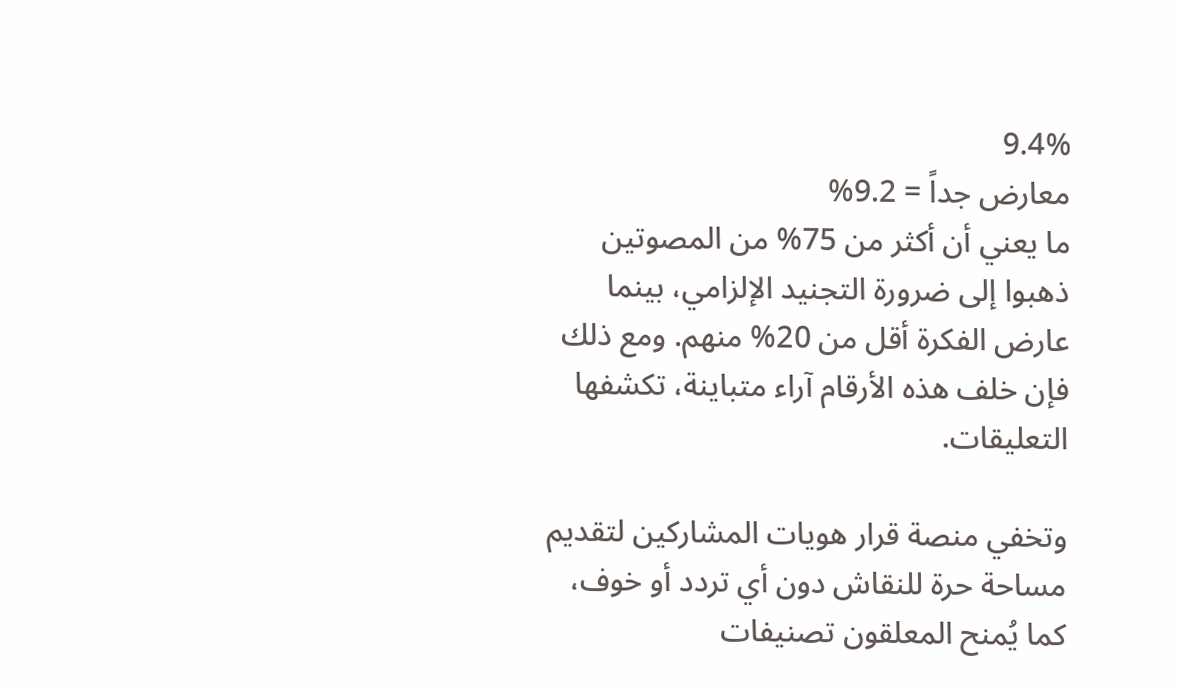9.4%
معارض جداً = 9.2%
ما يعني أن أكثر من 75% من المصوتين ذهبوا إلى ضرورة التجنيد الإلزامي، بينما عارض الفكرة أقل من 20% منهم. ومع ذلك فإن خلف هذه الأرقام آراء متباينة، تكشفها التعليقات.

وتخفي منصة قرار هويات المشاركين لتقديم مساحة حرة للنقاش دون أي تردد أو خوف، كما يُمنح المعلقون تصنيفات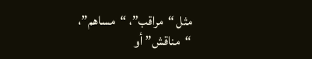مثل “مراقب”، “مساهم”، “مناقش” أو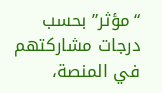“مؤثر” بحسب درجات مشاركتهم في المنصة،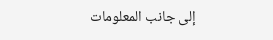إلى جانب المعلومات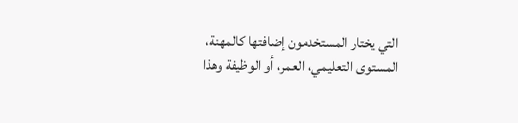التي يختار المستخدمون إضافتها كالمهنة، المستوى التعليمي، العمر، أو الوظيفة وهذا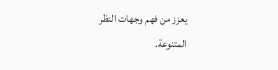يعزز من فهم وجهات النظر المتنوعة.